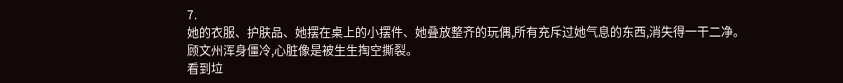7.
她的衣服、护肤品、她摆在桌上的小摆件、她叠放整齐的玩偶,所有充斥过她气息的东西,消失得一干二净。
顾文州浑身僵冷,心脏像是被生生掏空撕裂。
看到垃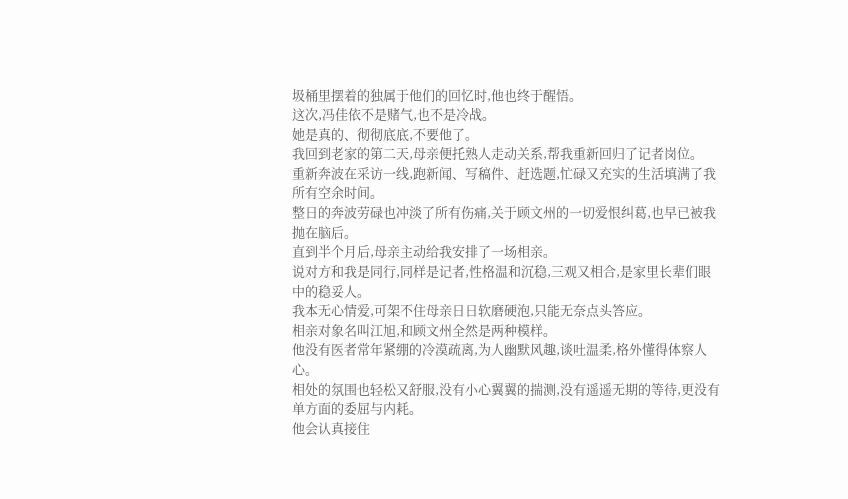圾桶里摆着的独属于他们的回忆时,他也终于醒悟。
这次,冯佳依不是赌气,也不是冷战。
她是真的、彻彻底底,不要他了。
我回到老家的第二天,母亲便托熟人走动关系,帮我重新回归了记者岗位。
重新奔波在采访一线,跑新闻、写稿件、赶选题,忙碌又充实的生活填满了我所有空余时间。
整日的奔波劳碌也冲淡了所有伤痛,关于顾文州的一切爱恨纠葛,也早已被我抛在脑后。
直到半个月后,母亲主动给我安排了一场相亲。
说对方和我是同行,同样是记者,性格温和沉稳,三观又相合,是家里长辈们眼中的稳妥人。
我本无心情爱,可架不住母亲日日软磨硬泡,只能无奈点头答应。
相亲对象名叫江旭,和顾文州全然是两种模样。
他没有医者常年紧绷的冷漠疏离,为人幽默风趣,谈吐温柔,格外懂得体察人心。
相处的氛围也轻松又舒服,没有小心翼翼的揣测,没有遥遥无期的等待,更没有单方面的委屈与内耗。
他会认真接住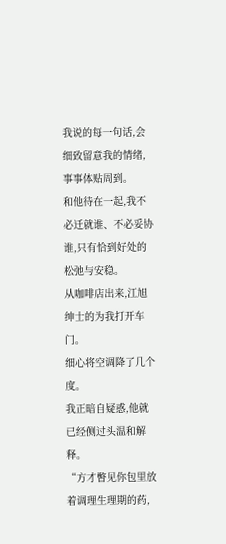我说的每一句话,会细致留意我的情绪,事事体贴周到。
和他待在一起,我不必迁就谁、不必妥协谁,只有恰到好处的松弛与安稳。
从咖啡店出来,江旭绅士的为我打开车门。
细心将空调降了几个度。
我正暗自疑惑,他就已经侧过头温和解释。
“方才瞥见你包里放着调理生理期的药,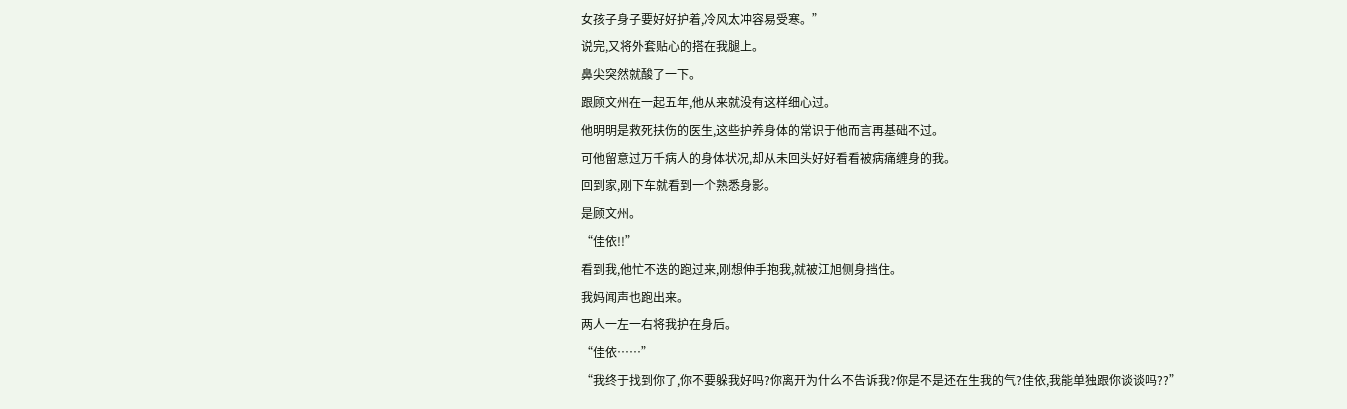女孩子身子要好好护着,冷风太冲容易受寒。”
说完,又将外套贴心的搭在我腿上。
鼻尖突然就酸了一下。
跟顾文州在一起五年,他从来就没有这样细心过。
他明明是救死扶伤的医生,这些护养身体的常识于他而言再基础不过。
可他留意过万千病人的身体状况,却从未回头好好看看被病痛缠身的我。
回到家,刚下车就看到一个熟悉身影。
是顾文州。
“佳依!!”
看到我,他忙不迭的跑过来,刚想伸手抱我,就被江旭侧身挡住。
我妈闻声也跑出来。
两人一左一右将我护在身后。
“佳依……”
“我终于找到你了,你不要躲我好吗?你离开为什么不告诉我?你是不是还在生我的气?佳依,我能单独跟你谈谈吗??”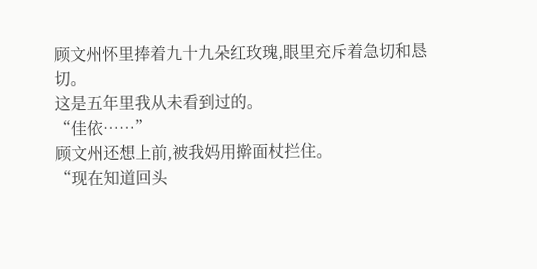顾文州怀里捧着九十九朵红玫瑰,眼里充斥着急切和恳切。
这是五年里我从未看到过的。
“佳依……”
顾文州还想上前,被我妈用擀面杖拦住。
“现在知道回头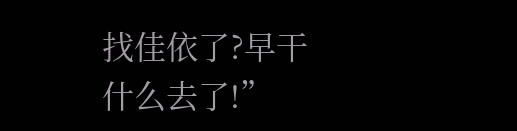找佳依了?早干什么去了!”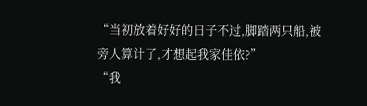“当初放着好好的日子不过,脚踏两只船,被旁人算计了,才想起我家佳依?”
“我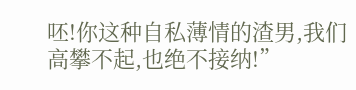呸!你这种自私薄情的渣男,我们高攀不起,也绝不接纳!”